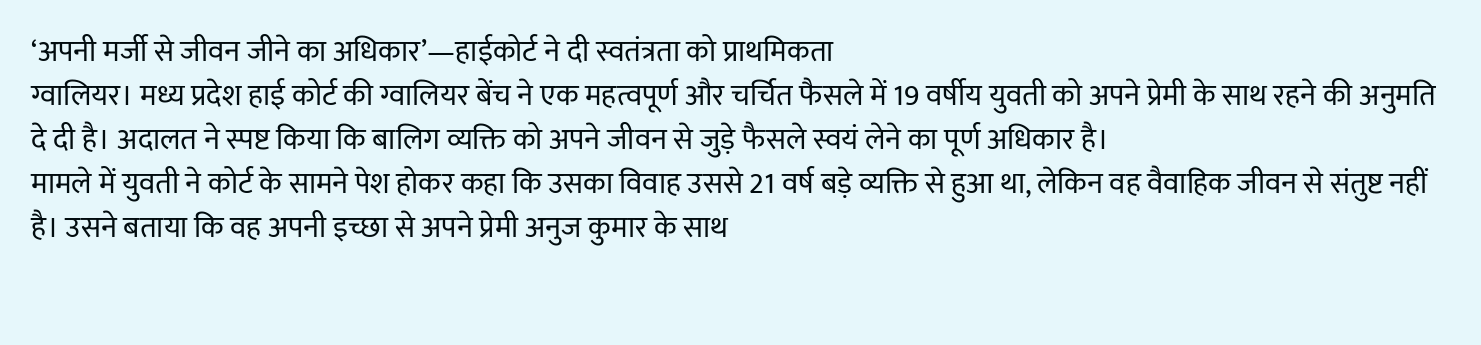‘अपनी मर्जी से जीवन जीने का अधिकार’—हाईकोर्ट ने दी स्वतंत्रता को प्राथमिकता
ग्वालियर। मध्य प्रदेश हाई कोर्ट की ग्वालियर बेंच ने एक महत्वपूर्ण और चर्चित फैसले में 19 वर्षीय युवती को अपने प्रेमी के साथ रहने की अनुमति दे दी है। अदालत ने स्पष्ट किया कि बालिग व्यक्ति को अपने जीवन से जुड़े फैसले स्वयं लेने का पूर्ण अधिकार है।
मामले में युवती ने कोर्ट के सामने पेश होकर कहा कि उसका विवाह उससे 21 वर्ष बड़े व्यक्ति से हुआ था, लेकिन वह वैवाहिक जीवन से संतुष्ट नहीं है। उसने बताया कि वह अपनी इच्छा से अपने प्रेमी अनुज कुमार के साथ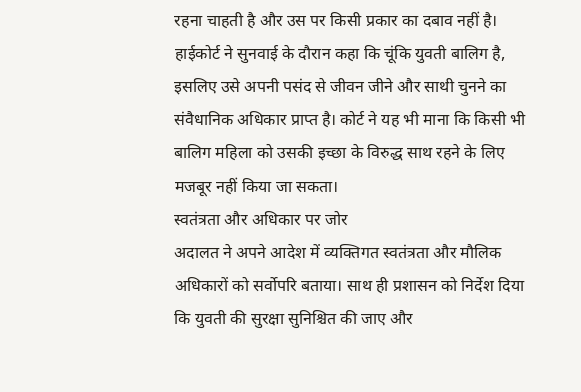रहना चाहती है और उस पर किसी प्रकार का दबाव नहीं है।
हाईकोर्ट ने सुनवाई के दौरान कहा कि चूंकि युवती बालिग है, इसलिए उसे अपनी पसंद से जीवन जीने और साथी चुनने का संवैधानिक अधिकार प्राप्त है। कोर्ट ने यह भी माना कि किसी भी बालिग महिला को उसकी इच्छा के विरुद्ध साथ रहने के लिए मजबूर नहीं किया जा सकता।
स्वतंत्रता और अधिकार पर जोर
अदालत ने अपने आदेश में व्यक्तिगत स्वतंत्रता और मौलिक अधिकारों को सर्वोपरि बताया। साथ ही प्रशासन को निर्देश दिया कि युवती की सुरक्षा सुनिश्चित की जाए और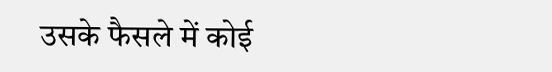उसके फैसले में कोई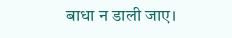बाधा न डाली जाए।